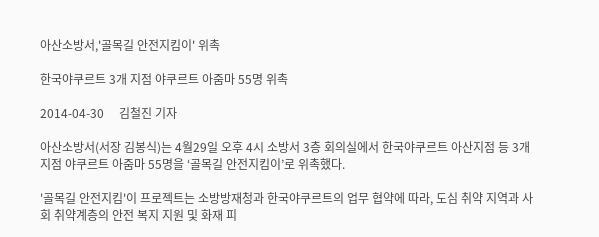아산소방서,'골목길 안전지킴이' 위촉

한국야쿠르트 3개 지점 야쿠르트 아줌마 55명 위촉

2014-04-30     김철진 기자

아산소방서(서장 김봉식)는 4월29일 오후 4시 소방서 3층 회의실에서 한국야쿠르트 아산지점 등 3개 지점 야쿠르트 아줌마 55명을 ‘골목길 안전지킴이’로 위촉했다.

'골목길 안전지킴'이 프로젝트는 소방방재청과 한국야쿠르트의 업무 협약에 따라, 도심 취약 지역과 사회 취약계층의 안전 복지 지원 및 화재 피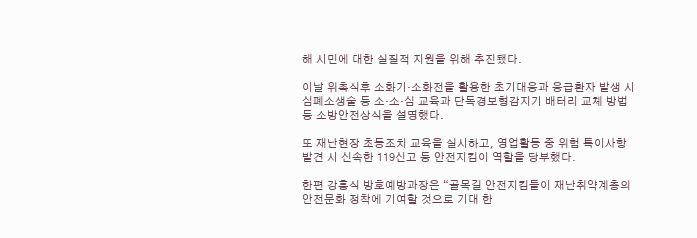해 시민에 대한 실질적 지원을 위해 추진됐다.

이날 위촉식후 소화기·소화전을 활용한 초기대응과 응급환자 발생 시 심폐소생술 등 소·소·심 교육과 단독경보형감지기 배터리 교체 방법 등 소방안전상식을 설명했다.

또 재난현장 초동조치 교육을 실시하고, 영업활동 중 위험 특이사항 발견 시 신속한 119신고 등 안전지킴이 역할을 당부했다.

한편 강흥식 방호예방과장은 “골목길 안전지킴들이 재난취약계층의 안전문화 정착에 기여할 것으로 기대 한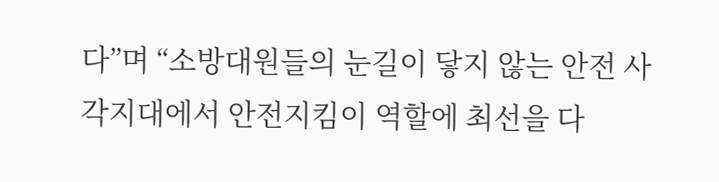다”며 “소방대원들의 눈길이 닿지 않는 안전 사각지대에서 안전지킴이 역할에 최선을 다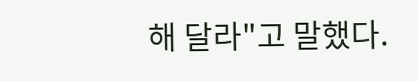해 달라"고 말했다.